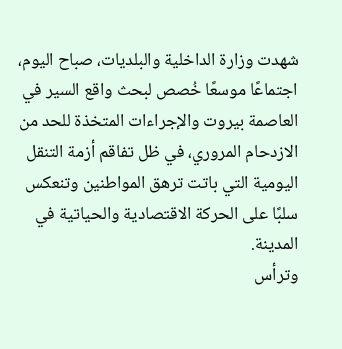شهدت وزارة الداخلية والبلديات، صباح اليوم، اجتماعًا موسعًا خُصص لبحث واقع السير في العاصمة بيروت والإجراءات المتخذة للحد من الازدحام المروري، في ظل تفاقم أزمة التنقل اليومية التي باتت ترهق المواطنين وتنعكس سلبًا على الحركة الاقتصادية والحياتية في المدينة.
وترأس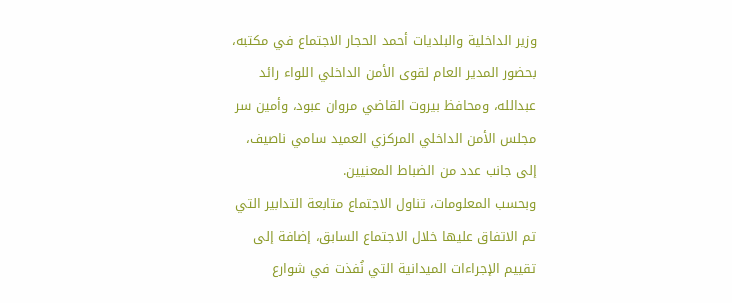وزير الداخلية والبلديات أحمد الحجار الاجتماع في مكتبه، بحضور المدير العام لقوى الأمن الداخلي اللواء رائد عبدالله، ومحافظ بيروت القاضي مروان عبود، وأمين سر مجلس الأمن الداخلي المركزي العميد سامي ناصيف، إلى جانب عدد من الضباط المعنيين.
وبحسب المعلومات، تناول الاجتماع متابعة التدابير التي تم الاتفاق عليها خلال الاجتماع السابق، إضافة إلى تقييم الإجراءات الميدانية التي نُفذت في شوارع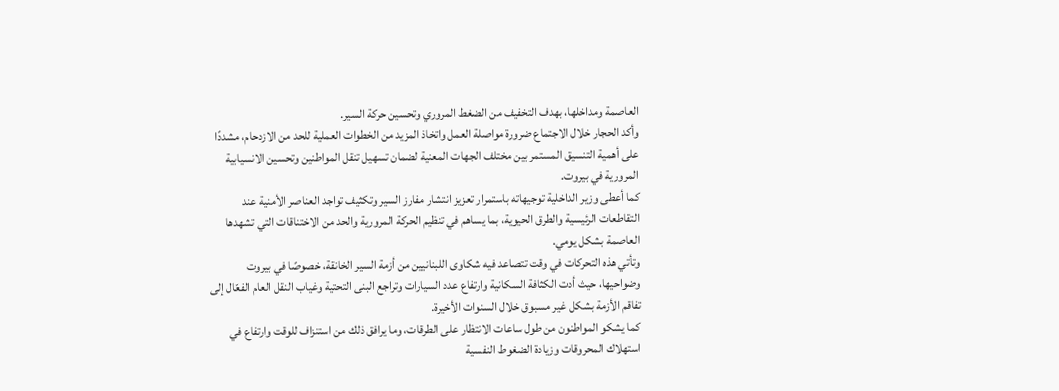العاصمة ومداخلها، بهدف التخفيف من الضغط المروري وتحسين حركة السير.
وأكد الحجار خلال الاجتماع ضرورة مواصلة العمل واتخاذ المزيد من الخطوات العملية للحد من الازدحام، مشددًا على أهمية التنسيق المستمر بين مختلف الجهات المعنية لضمان تسهيل تنقل المواطنين وتحسين الانسيابية المرورية في بيروت.
كما أعطى وزير الداخلية توجيهاته باستمرار تعزيز انتشار مفارز السير وتكثيف تواجد العناصر الأمنية عند التقاطعات الرئيسية والطرق الحيوية، بما يساهم في تنظيم الحركة المرورية والحد من الاختناقات التي تشهدها العاصمة بشكل يومي.
وتأتي هذه التحركات في وقت تتصاعد فيه شكاوى اللبنانيين من أزمة السير الخانقة، خصوصًا في بيروت وضواحيها، حيث أدت الكثافة السكانية وارتفاع عدد السيارات وتراجع البنى التحتية وغياب النقل العام الفعّال إلى تفاقم الأزمة بشكل غير مسبوق خلال السنوات الأخيرة.
كما يشكو المواطنون من طول ساعات الانتظار على الطرقات، وما يرافق ذلك من استنزاف للوقت وارتفاع في استهلاك المحروقات وزيادة الضغوط النفسية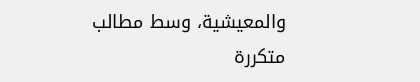والمعيشية، وسط مطالب متكررة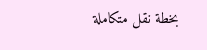بخطة نقل متكاملة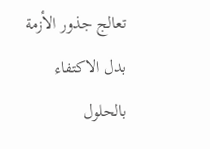تعالج جذور الأزمة بدل الاكتفاء بالحلول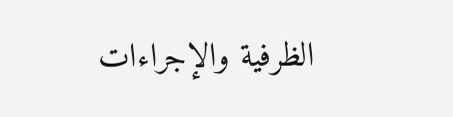الظرفية والإجراءات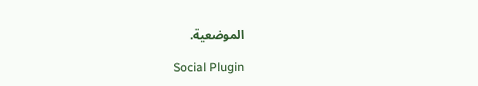الموضعية.

Social Plugin